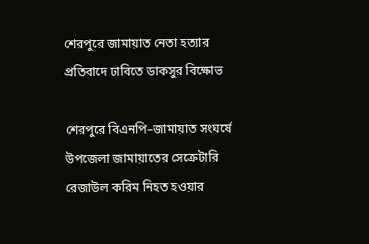শেরপুরে জামায়াত নেতা হত্যার প্রতিবাদে ঢাবিতে ডাকসুর বিক্ষোভ

শেরপুরে বিএনপি–জামায়াত সংঘর্ষে উপজেলা জামায়াতের সেক্রেটারি রেজাউল করিম নিহত হওয়ার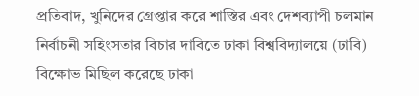প্রতিবাদ, খুনিদের গ্রেপ্তার করে শাস্তির এবং দেশব্যাপী চলমান নির্বাচনী সহিংসতার বিচার দাবিতে ঢাকা বিশ্ববিদ্যালয়ে (ঢাবি) বিক্ষোভ মিছিল করেছে ঢাকা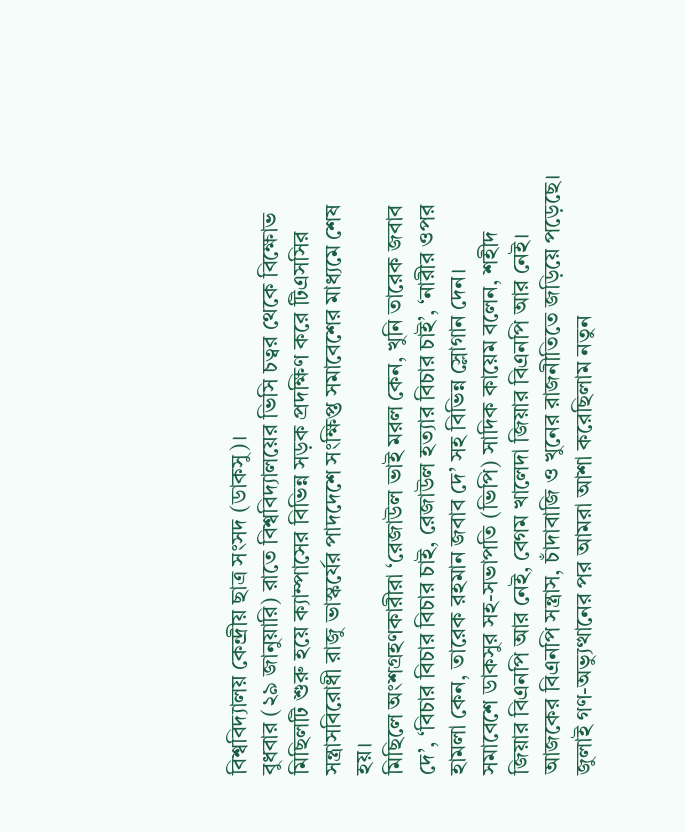বিশ্ববিদ্যালয় কেন্দ্রীয় ছাত্র সংসদ (ডাকসু)।
বুধবার (২৯ জানুয়ারি) রাতে বিশ্ববিদ্যালয়ের ভিসি চত্বর থেকে বিক্ষোভ মিছিলটি শুরু হয়ে ক্যাম্পাসের বিভিন্ন সড়ক প্রদক্ষিণ করে টিএসসির সন্ত্রাসবিরোধী রাজু ভাস্কর্যের পাদদেশে সংক্ষিপ্ত সমাবেশের মাধ্যমে শেষ হয়।
মিছিলে অংশগ্রহণকারীরা ‘রেজাউল ভাই মরল কেন, খুনি তারেক জবাব দে’, ‘বিচার বিচার বিচার চাই, রেজাউল হত্যার বিচার চাই’, ‘নারীর ওপর হামলা কেন, তারেক রহমান জবাব দে’ সহ বিভিন্ন স্লোগান দেন।
সমাবেশে ডাকসুর সহ-সভাপতি (ভিপি) সাদিক কায়েম বলেন, শহীদ জিয়ার বিএনপি আর নেই, বেগম খালেদা জিয়ার বিএনপি আর নেই। আজকের বিএনপি সন্ত্রাস, চাঁদাবাজি ও খুনের রাজনীতিতে জড়িয়ে পড়েছে। জুলাই গণ-অভ্যুত্থানের পর আমরা আশা করেছিলাম নতুন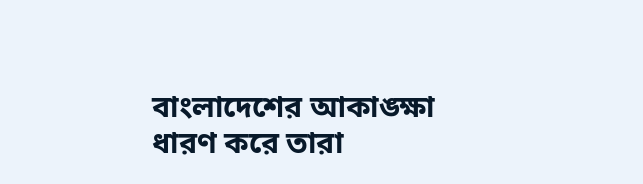বাংলাদেশের আকাঙ্ক্ষা ধারণ করে তারা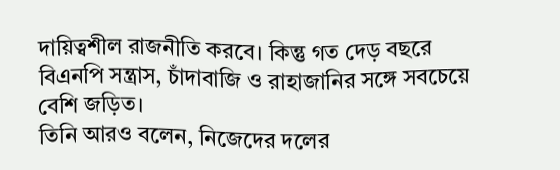দায়িত্বশীল রাজনীতি করবে। কিন্তু গত দেড় বছরে বিএনপি সন্ত্রাস, চাঁদাবাজি ও রাহাজানির সঙ্গে সবচেয়ে বেশি জড়িত।
তিনি আরও বলেন, নিজেদের দলের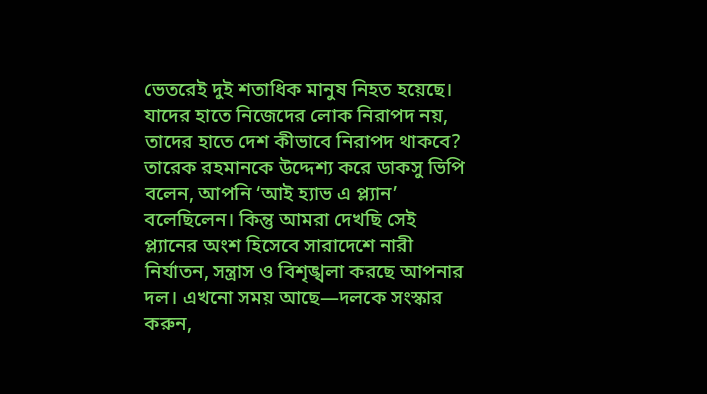ভেতরেই দুই শতাধিক মানুষ নিহত হয়েছে। যাদের হাতে নিজেদের লোক নিরাপদ নয়, তাদের হাতে দেশ কীভাবে নিরাপদ থাকবে?
তারেক রহমানকে উদ্দেশ্য করে ডাকসু ভিপি বলেন, আপনি ‘আই হ্যাভ এ প্ল্যান’ বলেছিলেন। কিন্তু আমরা দেখছি সেই প্ল্যানের অংশ হিসেবে সারাদেশে নারী নির্যাতন, সন্ত্রাস ও বিশৃঙ্খলা করছে আপনার দল। এখনো সময় আছে—দলকে সংস্কার করুন,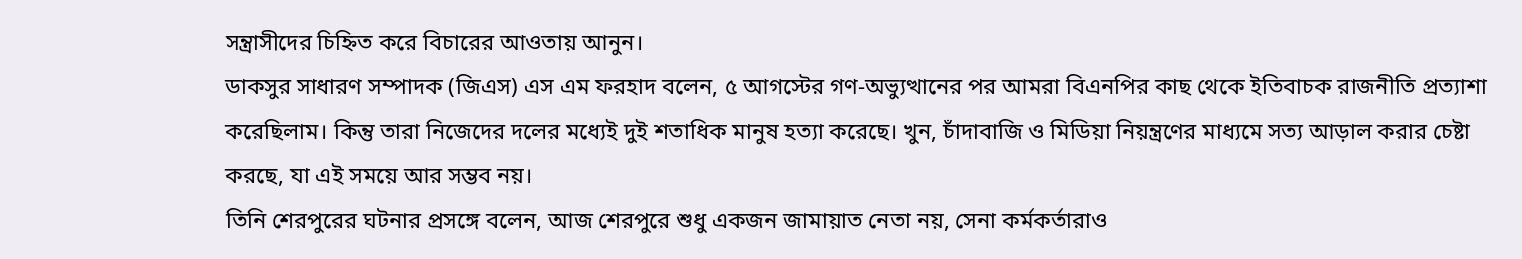সন্ত্রাসীদের চিহ্নিত করে বিচারের আওতায় আনুন।
ডাকসুর সাধারণ সম্পাদক (জিএস) এস এম ফরহাদ বলেন, ৫ আগস্টের গণ-অভ্যুত্থানের পর আমরা বিএনপির কাছ থেকে ইতিবাচক রাজনীতি প্রত্যাশা করেছিলাম। কিন্তু তারা নিজেদের দলের মধ্যেই দুই শতাধিক মানুষ হত্যা করেছে। খুন, চাঁদাবাজি ও মিডিয়া নিয়ন্ত্রণের মাধ্যমে সত্য আড়াল করার চেষ্টা করছে, যা এই সময়ে আর সম্ভব নয়।
তিনি শেরপুরের ঘটনার প্রসঙ্গে বলেন, আজ শেরপুরে শুধু একজন জামায়াত নেতা নয়, সেনা কর্মকর্তারাও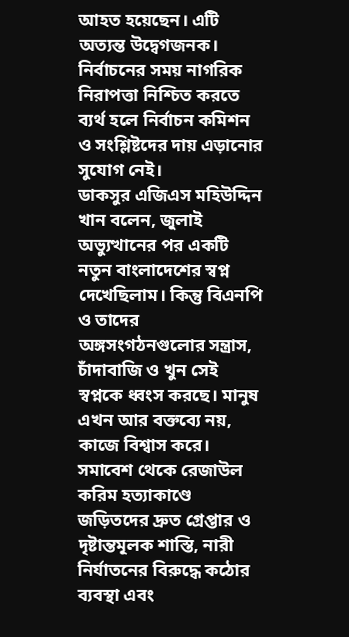আহত হয়েছেন। এটি অত্যন্ত উদ্বেগজনক। নির্বাচনের সময় নাগরিক নিরাপত্তা নিশ্চিত করতে ব্যর্থ হলে নির্বাচন কমিশন ও সংশ্লিষ্টদের দায় এড়ানোর সুযোগ নেই।
ডাকসুর এজিএস মহিউদ্দিন খান বলেন, জুলাই অভ্যুত্থানের পর একটি নতুন বাংলাদেশের স্বপ্ন দেখেছিলাম। কিন্তু বিএনপি ও তাদের অঙ্গসংগঠনগুলোর সন্ত্রাস, চাঁদাবাজি ও খুন সেই স্বপ্নকে ধ্বংস করছে। মানুষ এখন আর বক্তব্যে নয়, কাজে বিশ্বাস করে।
সমাবেশ থেকে রেজাউল করিম হত্যাকাণ্ডে জড়িতদের দ্রুত গ্রেপ্তার ও দৃষ্টান্তমূলক শাস্তি, নারী নির্যাতনের বিরুদ্ধে কঠোর ব্যবস্থা এবং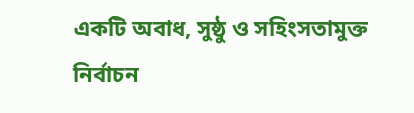একটি অবাধ, সুষ্ঠু ও সহিংসতামুক্ত নির্বাচন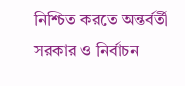নিশ্চিত করতে অন্তর্বর্তী সরকার ও নির্বাচন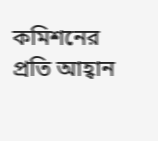কমিশনের প্রতি আহ্বান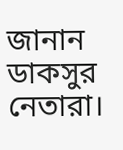জানান ডাকসুর নেতারা।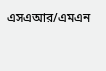এসএআর/এমএন